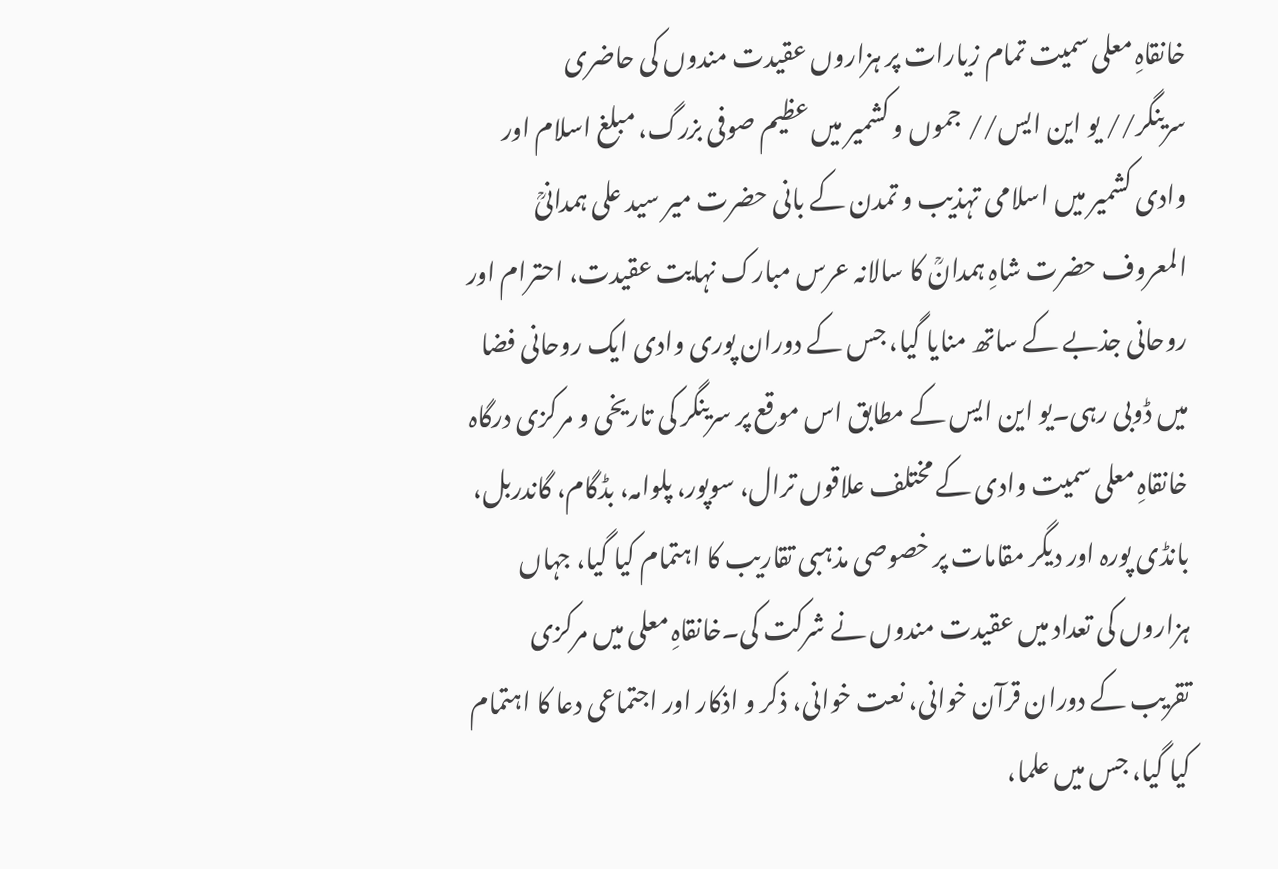خانقاہِ معلی سمیت تمام زیارات پر ہزاروں عقیدت مندوں کی حاضری
سرینگر// یو این ایس// جموں و کشمیر میں عظیم صوفی بزرگ، مبلغ اسلام اور وادی کشمیر میں اسلامی تہذیب و تمدن کے بانی حضرت میر سید علی ہمدانیؒ المعروف حضرت شاہِ ہمدانؒ کا سالانہ عرس مبارک نہایت عقیدت، احترام اور روحانی جذبے کے ساتھ منایا گیا، جس کے دوران پوری وادی ایک روحانی فضا میں ڈوبی رہی۔یو این ایس کے مطابق اس موقع پر سرینگر کی تاریخی و مرکزی درگاہ خانقاہِ معلی سمیت وادی کے مختلف علاقوں ترال، سوپور، پلوامہ، بڈگام، گاندربل، بانڈی پورہ اور دیگر مقامات پر خصوصی مذہبی تقاریب کا اہتمام کیا گیا، جہاں ہزاروں کی تعداد میں عقیدت مندوں نے شرکت کی۔خانقاہِ معلی میں مرکزی تقریب کے دوران قرآن خوانی، نعت خوانی، ذکر و اذکار اور اجتماعی دعا کا اہتمام کیا گیا، جس میں علما،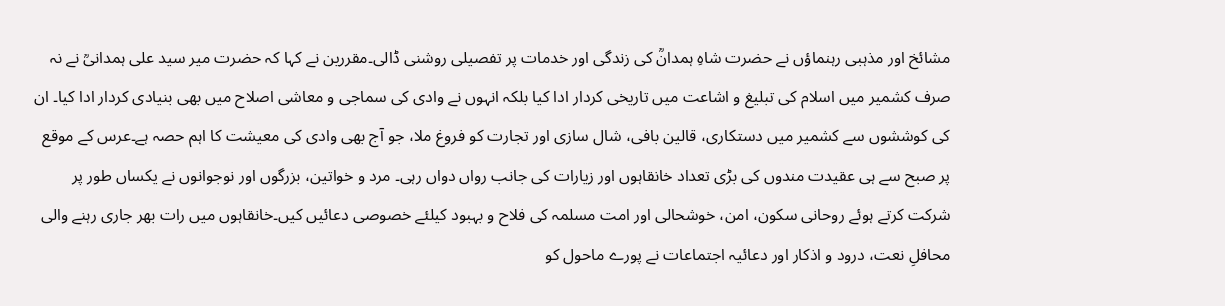مشائخ اور مذہبی رہنماؤں نے حضرت شاہِ ہمدانؒ کی زندگی اور خدمات پر تفصیلی روشنی ڈالی۔مقررین نے کہا کہ حضرت میر سید علی ہمدانیؒ نے نہ صرف کشمیر میں اسلام کی تبلیغ و اشاعت میں تاریخی کردار ادا کیا بلکہ انہوں نے وادی کی سماجی و معاشی اصلاح میں بھی بنیادی کردار ادا کیا۔ ان کی کوششوں سے کشمیر میں دستکاری، قالین بافی، شال سازی اور تجارت کو فروغ ملا، جو آج بھی وادی کی معیشت کا اہم حصہ ہے۔عرس کے موقع پر صبح سے ہی عقیدت مندوں کی بڑی تعداد خانقاہوں اور زیارات کی جانب رواں دواں رہی۔ مرد و خواتین، بزرگوں اور نوجوانوں نے یکساں طور پر شرکت کرتے ہوئے روحانی سکون، امن، خوشحالی اور امت مسلمہ کی فلاح و بہبود کیلئے خصوصی دعائیں کیں۔خانقاہوں میں رات بھر جاری رہنے والی محافلِ نعت، درود و اذکار اور دعائیہ اجتماعات نے پورے ماحول کو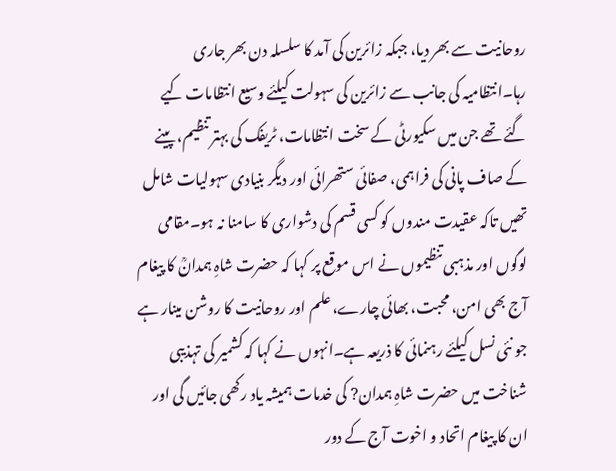روحانیت سے بھر دیا، جبکہ زائرین کی آمد کا سلسلہ دن بھر جاری رہا۔انتظامیہ کی جانب سے زائرین کی سہولت کیلئے وسیع انتظامات کیے گئے تھے جن میں سکیورٹی کے سخت انتظامات، ٹریفک کی بہتر تنظیم، پینے کے صاف پانی کی فراہمی، صفائی ستھرائی اور دیگر بنیادی سہولیات شامل تھیں تاکہ عقیدت مندوں کو کسی قسم کی دشواری کا سامنا نہ ہو۔مقامی لوگوں اور مذہبی تنظیموں نے اس موقع پر کہا کہ حضرت شاہِ ہمدانؒ کا پیغام آج بھی امن، محبت، بھائی چارے، علم اور روحانیت کا روشن مینار ہے جو نئی نسل کیلئے رہنمائی کا ذریعہ ہے۔انہوں نے کہا کہ کشمیر کی تہذیبی شناخت میں حضرت شاہِ ہمدان? کی خدمات ہمیشہ یاد رکھی جائیں گی اور ان کا پیغام اتحاد و اخوت آج کے دور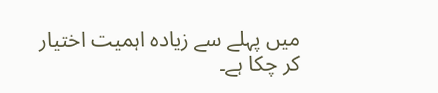میں پہلے سے زیادہ اہمیت اختیار کر چکا ہے۔